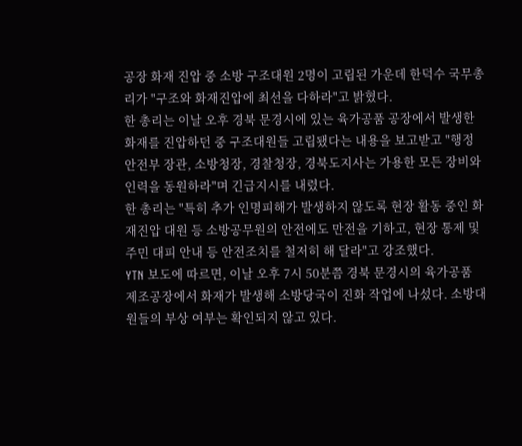공장 화재 진압 중 소방 구조대원 2명이 고립된 가운데 한덕수 국무총리가 "구조와 화재진압에 최선을 다하라"고 밝혔다.
한 총리는 이날 오후 경북 문경시에 있는 육가공품 공장에서 발생한 화재를 진압하던 중 구조대원들 고립됐다는 내용을 보고받고 "행정안전부 장관, 소방청장, 경찰청장, 경북도지사는 가용한 모든 장비와 인력을 동원하라"며 긴급지시를 내렸다.
한 총리는 "특히 추가 인명피해가 발생하지 않도록 현장 활동 중인 화재진압 대원 등 소방공무원의 안전에도 만전을 기하고, 현장 통제 및 주민 대피 안내 등 안전조치를 철저히 해 달라"고 강조했다.
YTN 보도에 따르면, 이날 오후 7시 50분쯤 경북 문경시의 육가공품 제조공장에서 화재가 발생해 소방당국이 진화 작업에 나섰다. 소방대원들의 부상 여부는 확인되지 않고 있다.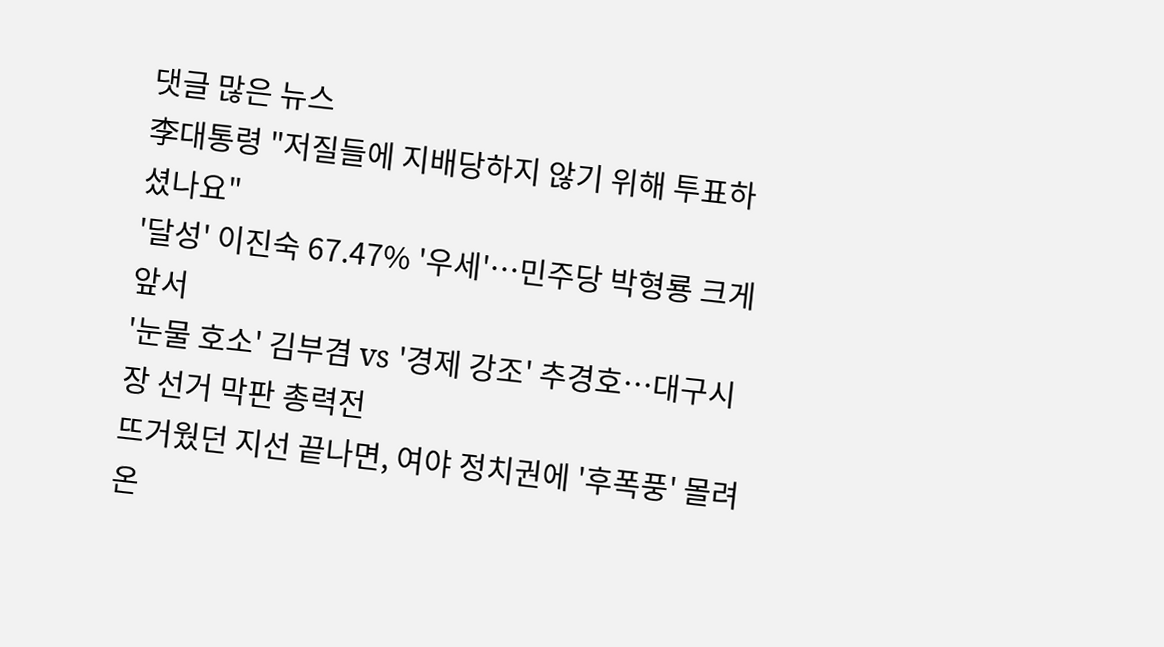댓글 많은 뉴스
李대통령 "저질들에 지배당하지 않기 위해 투표하셨나요"
'달성' 이진숙 67.47% '우세'…민주당 박형룡 크게 앞서
'눈물 호소' 김부겸 vs '경제 강조' 추경호…대구시장 선거 막판 총력전
뜨거웠던 지선 끝나면, 여야 정치권에 '후폭풍' 몰려온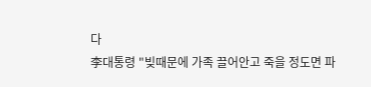다
李대통령 "빚때문에 가족 끌어안고 죽을 정도면 파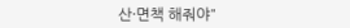산·면책 해줘야"